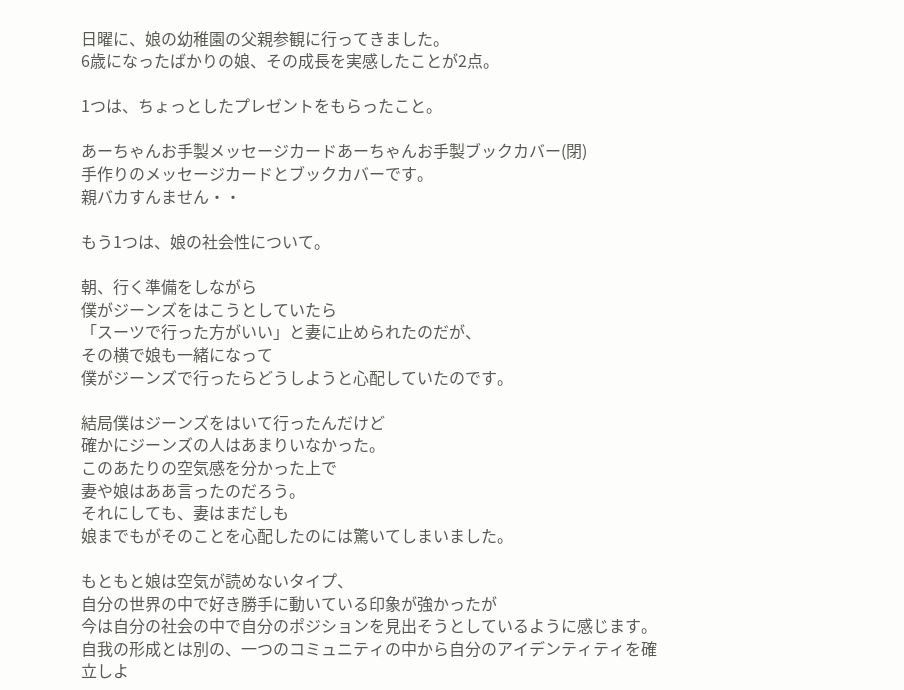日曜に、娘の幼稚園の父親参観に行ってきました。
6歳になったばかりの娘、その成長を実感したことが2点。

1つは、ちょっとしたプレゼントをもらったこと。

あーちゃんお手製メッセージカードあーちゃんお手製ブックカバー(閉)
手作りのメッセージカードとブックカバーです。
親バカすんません・・

もう1つは、娘の社会性について。

朝、行く準備をしながら
僕がジーンズをはこうとしていたら
「スーツで行った方がいい」と妻に止められたのだが、
その横で娘も一緒になって
僕がジーンズで行ったらどうしようと心配していたのです。

結局僕はジーンズをはいて行ったんだけど
確かにジーンズの人はあまりいなかった。
このあたりの空気感を分かった上で
妻や娘はああ言ったのだろう。
それにしても、妻はまだしも
娘までもがそのことを心配したのには驚いてしまいました。

もともと娘は空気が読めないタイプ、
自分の世界の中で好き勝手に動いている印象が強かったが
今は自分の社会の中で自分のポジションを見出そうとしているように感じます。
自我の形成とは別の、一つのコミュニティの中から自分のアイデンティティを確立しよ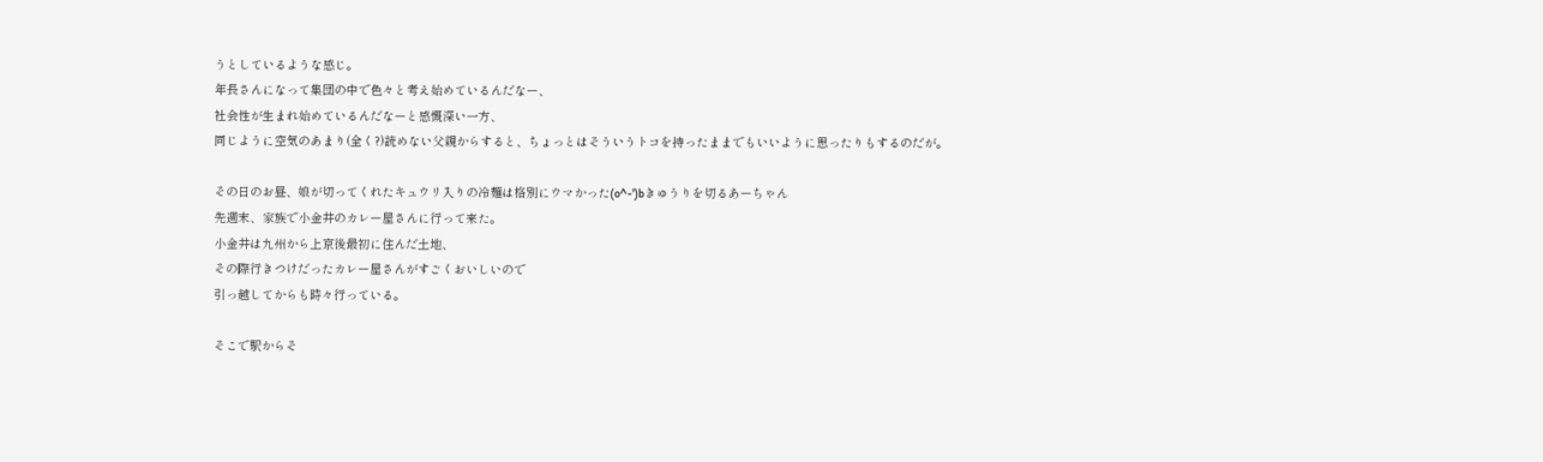うとしているような感じ。
年長さんになって集団の中で色々と考え始めているんだなー、
社会性が生まれ始めているんだなーと感慨深い一方、
同じように空気のあまり(全く?)読めない父親からすると、ちょっとはそういうトコを持ったままでもいいように思ったりもするのだが。

その日のお昼、娘が切ってくれたキュウリ入りの冷麺は格別にウマかった(o^-')bきゅうりを切るあーちゃん
先週末、家族で小金井のカレー屋さんに行って来た。
小金井は九州から上京後最初に住んだ土地、
その際行きつけだったカレー屋さんがすごくおいしいので
引っ越してからも時々行っている。

そこで駅からそ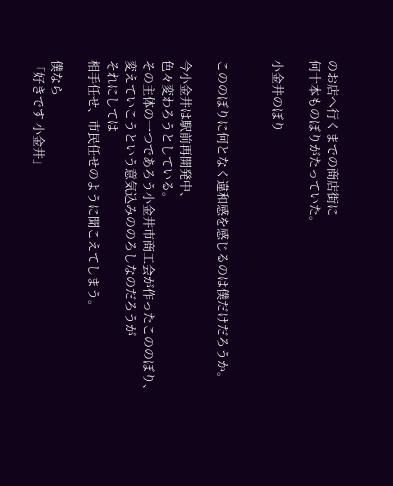のお店へ行くまでの商店街に
何十本ものぼりがたっていた。

小金井のぼり


こののぼりに何となく違和感を感じるのは僕だけだろうか。

今小金井は駅前再開発中、
色々変わろうとしている。
その主体の一つであろう小金井市商工会が作ったこののぼり、
変えていこうという意気込みののろしなのだろうが
それにしては
相手任せ、市民任せのように聞こえてしまう。

僕なら
「好きです 小金井」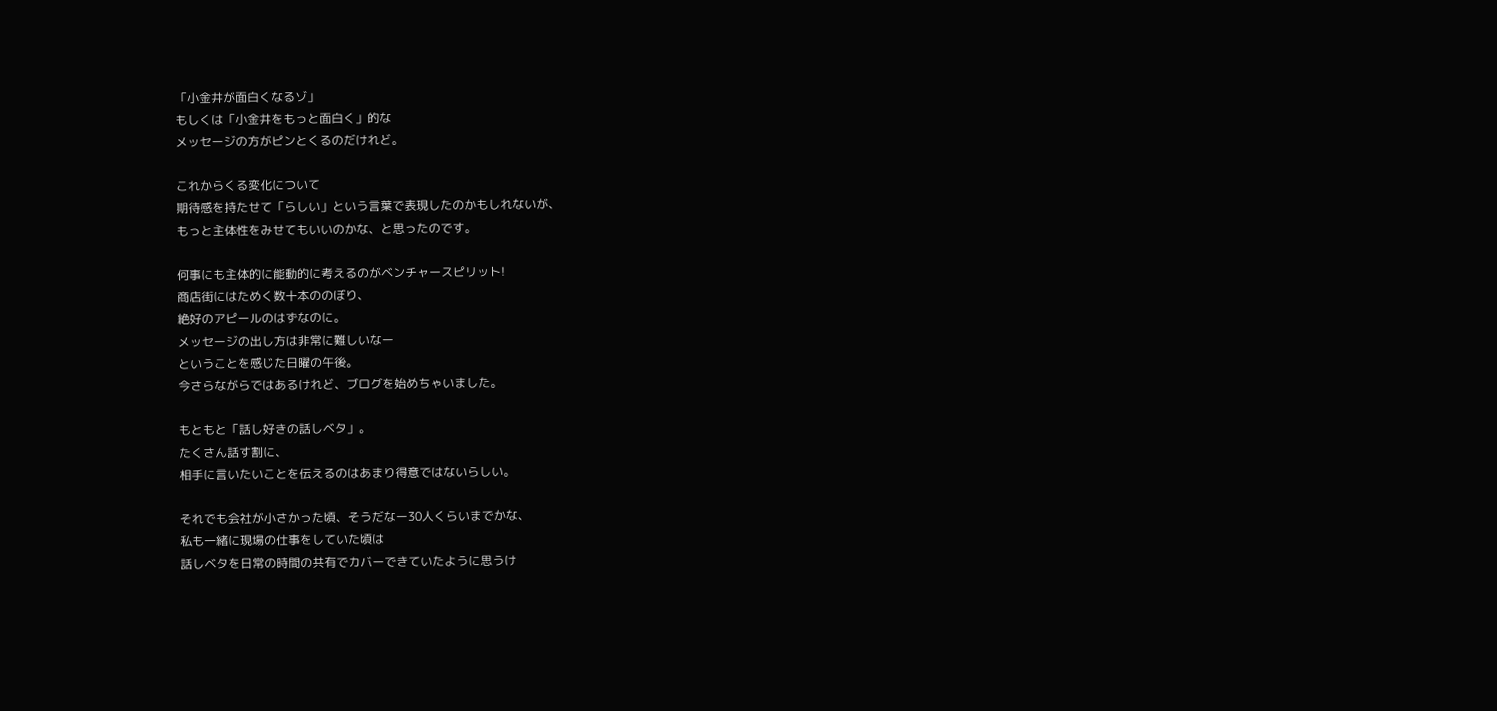「小金井が面白くなるゾ」
もしくは「小金井をもっと面白く」的な
メッセージの方がピンとくるのだけれど。

これからくる変化について
期待感を持たせて「らしい」という言葉で表現したのかもしれないが、
もっと主体性をみせてもいいのかな、と思ったのです。

何事にも主体的に能動的に考えるのがベンチャースピリット!
商店街にはためく数十本ののぼり、
絶好のアピールのはずなのに。
メッセージの出し方は非常に難しいなー
ということを感じた日曜の午後。
今さらながらではあるけれど、ブログを始めちゃいました。

もともと「話し好きの話しベタ」。
たくさん話す割に、
相手に言いたいことを伝えるのはあまり得意ではないらしい。

それでも会社が小さかった頃、そうだなー30人くらいまでかな、
私も一緒に現場の仕事をしていた頃は
話しベタを日常の時間の共有でカバーできていたように思うけ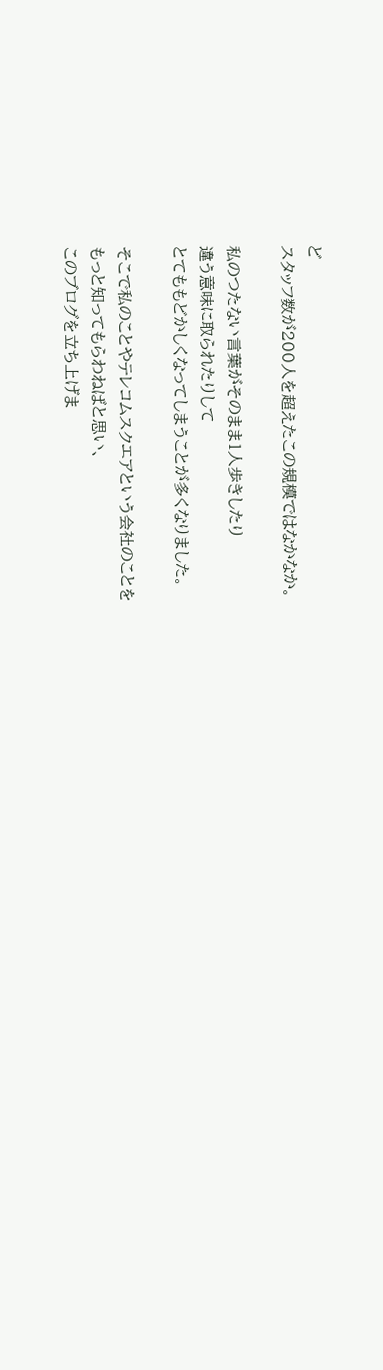ど
スタッフ数が200人を超えたこの規模ではなかなか。

私のつたない言葉がそのまま1人歩きしたり
違う意味に取られたりして
とてももどかしくなってしまうことが多くなりました。

そこで私のことやテレコムスクエアという会社のことを
もっと知ってもらわねばと思い、
このブログを立ち上げま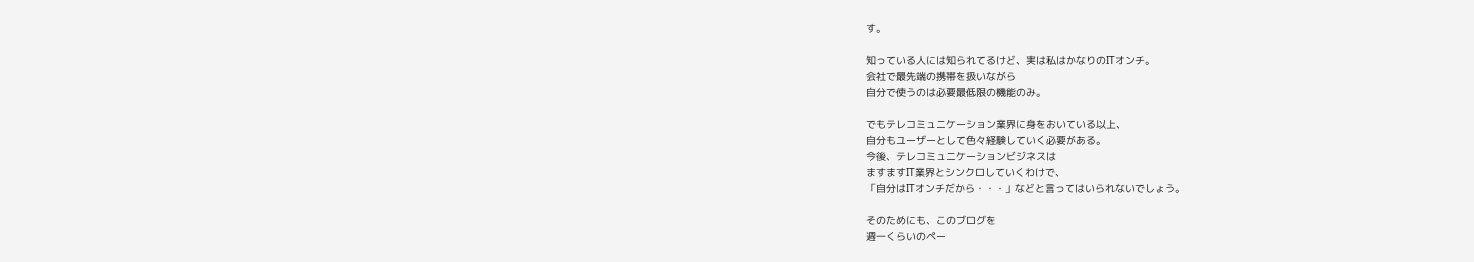す。

知っている人には知られてるけど、実は私はかなりのITオンチ。
会社で最先端の携帯を扱いながら
自分で使うのは必要最低限の機能のみ。

でもテレコミュニケーション業界に身をおいている以上、
自分もユーザーとして色々経験していく必要がある。
今後、テレコミュニケーションビジネスは
ますますIT業界とシンクロしていくわけで、
「自分はITオンチだから・・・」などと言ってはいられないでしょう。

そのためにも、このブログを
週一くらいのペー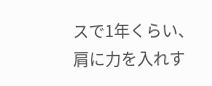スで1年くらい、
肩に力を入れす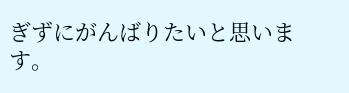ぎずにがんばりたいと思います。